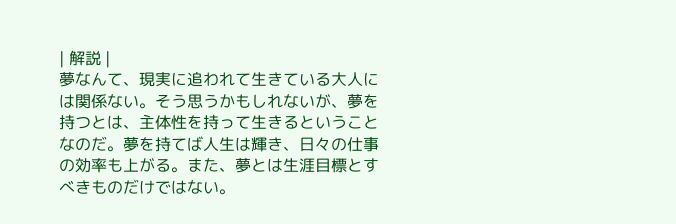| 解説 |
夢なんて、現実に追われて生きている大人には関係ない。そう思うかもしれないが、夢を持つとは、主体性を持って生きるということなのだ。夢を持てば人生は輝き、日々の仕事の効率も上がる。また、夢とは生涯目標とすべきものだけではない。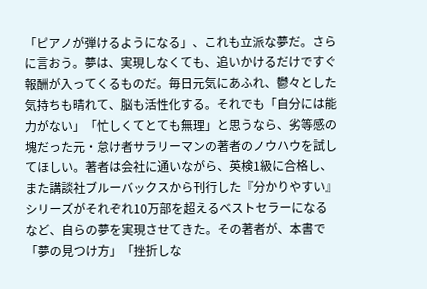「ピアノが弾けるようになる」、これも立派な夢だ。さらに言おう。夢は、実現しなくても、追いかけるだけですぐ報酬が入ってくるものだ。毎日元気にあふれ、鬱々とした気持ちも晴れて、脳も活性化する。それでも「自分には能力がない」「忙しくてとても無理」と思うなら、劣等感の塊だった元・怠け者サラリーマンの著者のノウハウを試してほしい。著者は会社に通いながら、英検1級に合格し、また講談社ブルーバックスから刊行した『分かりやすい』シリーズがそれぞれ10万部を超えるベストセラーになるなど、自らの夢を実現させてきた。その著者が、本書で「夢の見つけ方」「挫折しな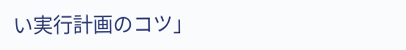い実行計画のコツ」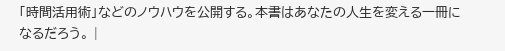「時間活用術」などのノウハウを公開する。本書はあなたの人生を変える一冊になるだろう。 |